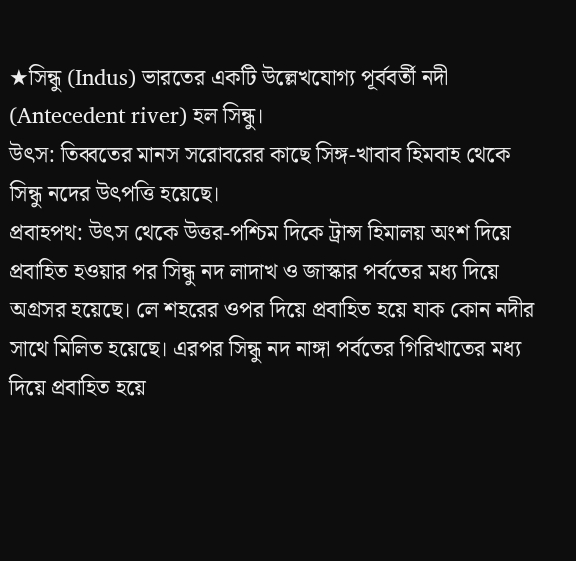★সিন্ধু (Indus) ভারতের একটি উল্লেখযোগ্য পূর্ববর্তী নদী (Antecedent river) হল সিন্ধু।
উৎস: তিব্বতের মানস সরোবরের কাছে সিঙ্গ-খাবাব হিমবাহ থেকে সিন্ধু নদের উৎপত্তি হয়েছে।
প্রবাহপথ: উৎস থেকে উত্তর-পশ্চিম দিকে ট্রান্স হিমালয় অংশ দিয়ে প্রবাহিত হওয়ার পর সিন্ধু নদ লাদাখ ও জাস্কার পর্বতের মধ্য দিয়ে অগ্রসর হয়েছে। লে শহরের ওপর দিয়ে প্রবাহিত হয়ে যাক কোন নদীর সাথে মিলিত হয়েছে। এরপর সিন্ধু নদ নাঙ্গা পর্বতের গিরিখাতের মধ্য দিয়ে প্রবাহিত হয়ে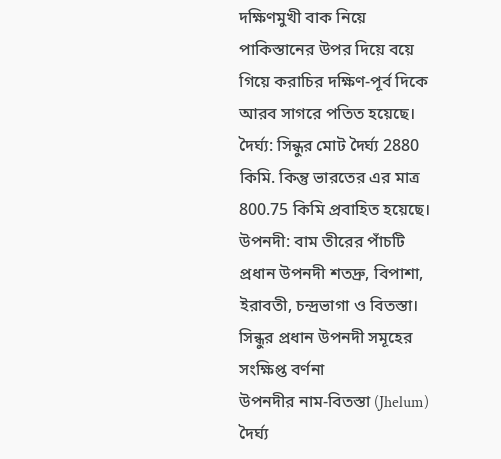দক্ষিণমুখী বাক নিয়ে পাকিস্তানের উপর দিয়ে বয়ে গিয়ে করাচির দক্ষিণ-পূর্ব দিকে আরব সাগরে পতিত হয়েছে।
দৈর্ঘ্য: সিন্ধুর মোট দৈর্ঘ্য 2880 কিমি. কিন্তু ভারতের এর মাত্র 800.75 কিমি প্রবাহিত হয়েছে।
উপনদী: বাম তীরের পাঁচটি প্রধান উপনদী শতদ্রু, বিপাশা, ইরাবতী, চন্দ্রভাগা ও বিতস্তা।
সিন্ধুর প্রধান উপনদী সমূহের সংক্ষিপ্ত বর্ণনা
উপনদীর নাম-বিতস্তা (Jhelum)
দৈর্ঘ্য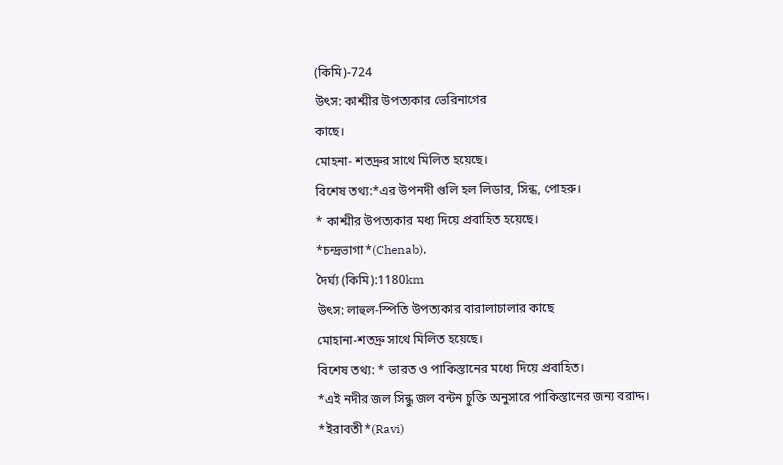(কিমি)-724
উৎস: কাশ্মীর উপত্যকার ভেরিনাগের
কাছে।
মোহনা- শতদ্রুর সাথে মিলিত হয়েছে।
বিশেষ তথ্য:*এর উপনদী গুলি হল লিডার, সিন্ধ, পোহরু।
* কাশ্মীর উপত্যকার মধ্য দিয়ে প্রবাহিত হয়েছে।
*চন্দ্রভাগা*(Chenab),
দৈর্ঘ্য (কিমি):1180km
উৎস: লাহুল-স্পিতি উপত্যকার বারালাচালার কাছে
মোহানা-শতদ্রু সাথে মিলিত হয়েছে।
বিশেষ তথ্য: * ভারত ও পাকিস্তানের মধ্যে দিয়ে প্রবাহিত।
*এই নদীর জল সিন্ধু জল বন্টন চুক্তি অনুসারে পাকিস্তানের জন্য বরাদ্দ।
*ইরাবতী*(Ravi)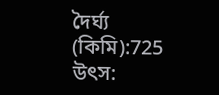দৈর্ঘ্য (কিমি):725
উৎস: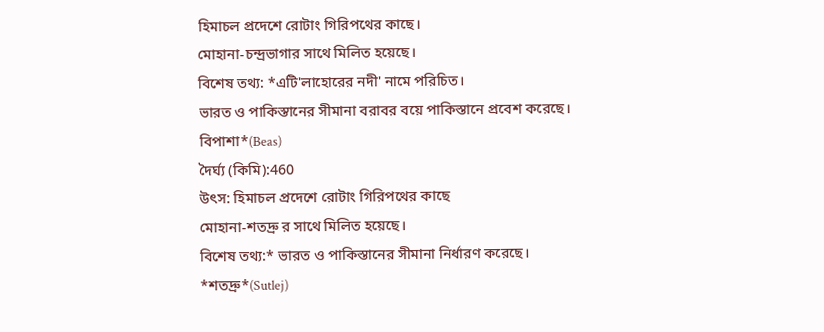হিমাচল প্রদেশে রোটাং গিরিপথের কাছে।
মোহানা-চন্দ্রভাগার সাথে মিলিত হয়েছে।
বিশেষ তথ্য: *এটি'লাহোরের নদী' নামে পরিচিত।
ভারত ও পাকিস্তানের সীমানা বরাবর বয়ে পাকিস্তানে প্রবেশ করেছে।
বিপাশা*(Beas)
দৈর্ঘ্য (কিমি):460
উৎস: হিমাচল প্রদেশে রোটাং গিরিপথের কাছে
মোহানা-শতদ্রু র সাথে মিলিত হয়েছে।
বিশেষ তথ্য:* ভারত ও পাকিস্তানের সীমানা নির্ধারণ করেছে।
*শতদ্রু*(Sutlej)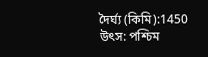দৈর্ঘ্য (কিমি):1450
উৎস: পশ্চিম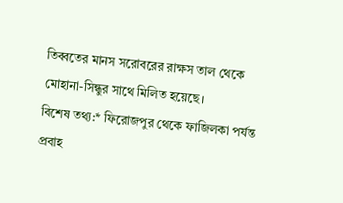তিব্বতের মানস সরোবরের রাক্ষস তাল থেকে মোহানা-সিন্ধুর সাথে মিলিত হয়েছে।
বিশেষ তথ্য:* ফিরোজপুর থেকে ফাজিলকা পর্যন্ত প্রবাহ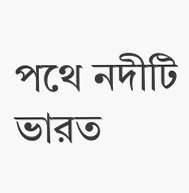পথে নদীটি ভারত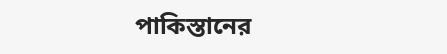পাকিস্তানের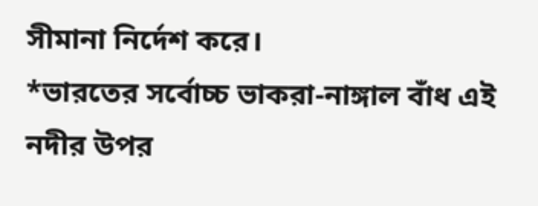সীমানা নির্দেশ করে।
*ভারতের সর্বোচ্চ ভাকরা-নাঙ্গাল বাঁধ এই নদীর উপর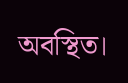অবস্থিত।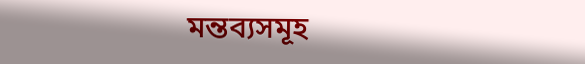মন্তব্যসমূহ